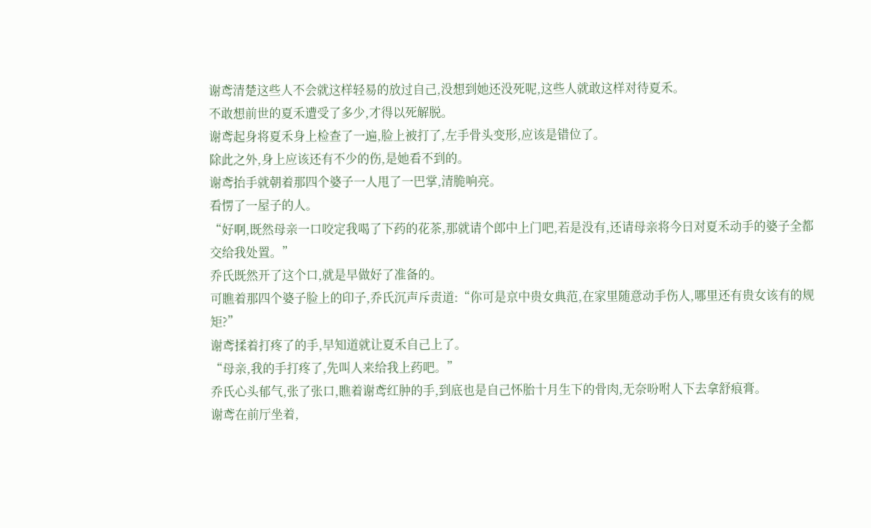谢鸢清楚这些人不会就这样轻易的放过自己,没想到她还没死呢,这些人就敢这样对待夏禾。
不敢想前世的夏禾遭受了多少,才得以死解脱。
谢鸢起身将夏禾身上检查了一遍,脸上被打了,左手骨头变形,应该是错位了。
除此之外,身上应该还有不少的伤,是她看不到的。
谢鸢抬手就朝着那四个婆子一人甩了一巴掌,清脆响亮。
看愣了一屋子的人。
“好啊,既然母亲一口咬定我喝了下药的花茶,那就请个郎中上门吧,若是没有,还请母亲将今日对夏禾动手的婆子全都交给我处置。”
乔氏既然开了这个口,就是早做好了准备的。
可瞧着那四个婆子脸上的印子,乔氏沉声斥责道:“你可是京中贵女典范,在家里随意动手伤人,哪里还有贵女该有的规矩?”
谢鸢揉着打疼了的手,早知道就让夏禾自己上了。
“母亲,我的手打疼了,先叫人来给我上药吧。”
乔氏心头郁气,张了张口,瞧着谢鸢红肿的手,到底也是自己怀胎十月生下的骨肉,无奈吩咐人下去拿舒痕膏。
谢鸢在前厅坐着,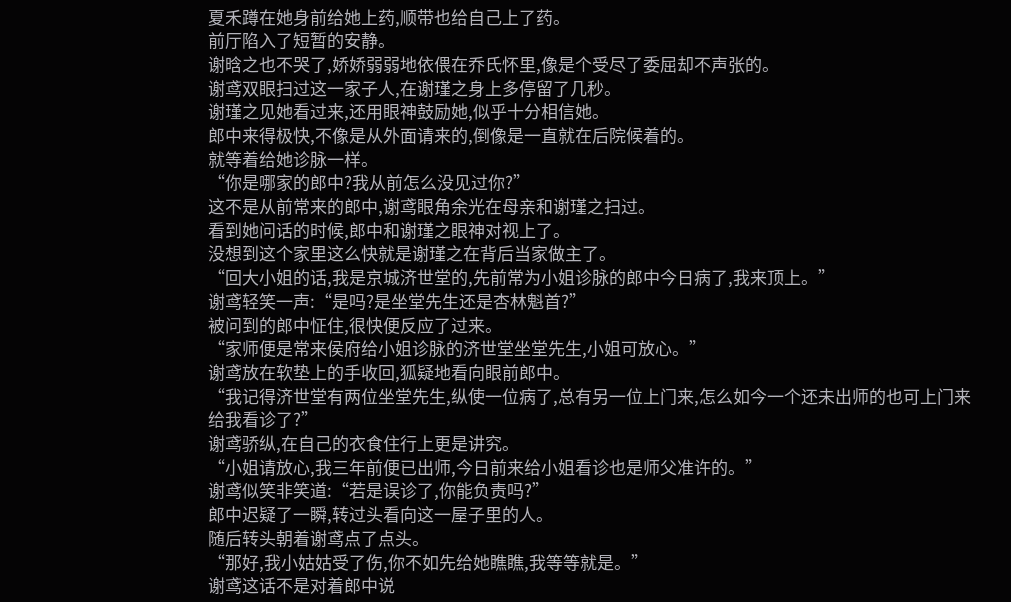夏禾蹲在她身前给她上药,顺带也给自己上了药。
前厅陷入了短暂的安静。
谢晗之也不哭了,娇娇弱弱地依偎在乔氏怀里,像是个受尽了委屈却不声张的。
谢鸢双眼扫过这一家子人,在谢瑾之身上多停留了几秒。
谢瑾之见她看过来,还用眼神鼓励她,似乎十分相信她。
郎中来得极快,不像是从外面请来的,倒像是一直就在后院候着的。
就等着给她诊脉一样。
“你是哪家的郎中?我从前怎么没见过你?”
这不是从前常来的郎中,谢鸢眼角余光在母亲和谢瑾之扫过。
看到她问话的时候,郎中和谢瑾之眼神对视上了。
没想到这个家里这么快就是谢瑾之在背后当家做主了。
“回大小姐的话,我是京城济世堂的,先前常为小姐诊脉的郎中今日病了,我来顶上。”
谢鸢轻笑一声:“是吗?是坐堂先生还是杏林魁首?”
被问到的郎中怔住,很快便反应了过来。
“家师便是常来侯府给小姐诊脉的济世堂坐堂先生,小姐可放心。”
谢鸢放在软垫上的手收回,狐疑地看向眼前郎中。
“我记得济世堂有两位坐堂先生,纵使一位病了,总有另一位上门来,怎么如今一个还未出师的也可上门来给我看诊了?”
谢鸢骄纵,在自己的衣食住行上更是讲究。
“小姐请放心,我三年前便已出师,今日前来给小姐看诊也是师父准许的。”
谢鸢似笑非笑道:“若是误诊了,你能负责吗?”
郎中迟疑了一瞬,转过头看向这一屋子里的人。
随后转头朝着谢鸢点了点头。
“那好,我小姑姑受了伤,你不如先给她瞧瞧,我等等就是。”
谢鸢这话不是对着郎中说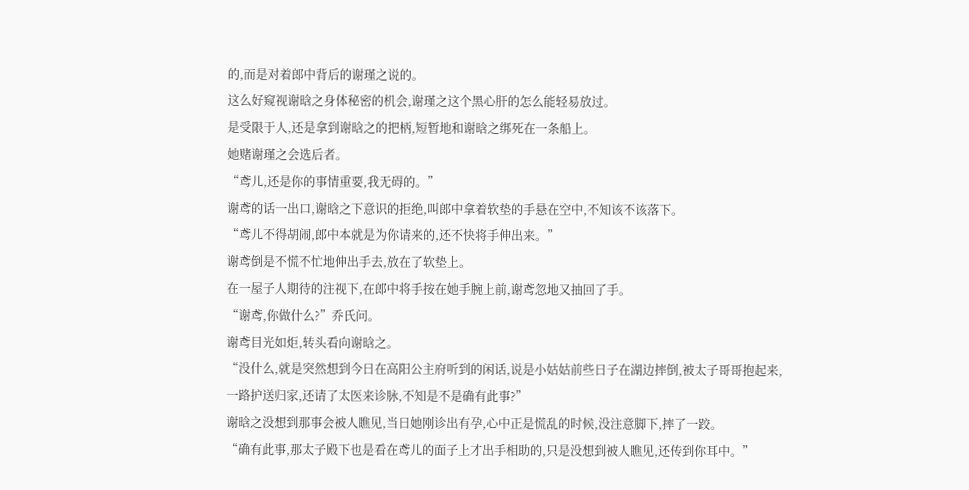的,而是对着郎中背后的谢瑾之说的。
这么好窥视谢晗之身体秘密的机会,谢瑾之这个黑心肝的怎么能轻易放过。
是受限于人,还是拿到谢晗之的把柄,短暂地和谢晗之绑死在一条船上。
她赌谢瑾之会选后者。
“鸢儿,还是你的事情重要,我无碍的。”
谢鸢的话一出口,谢晗之下意识的拒绝,叫郎中拿着软垫的手悬在空中,不知该不该落下。
“鸢儿不得胡闹,郎中本就是为你请来的,还不快将手伸出来。”
谢鸢倒是不慌不忙地伸出手去,放在了软垫上。
在一屋子人期待的注视下,在郎中将手按在她手腕上前,谢鸢忽地又抽回了手。
“谢鸢,你做什么?”乔氏问。
谢鸢目光如炬,转头看向谢晗之。
“没什么,就是突然想到今日在高阳公主府听到的闲话,说是小姑姑前些日子在湖边摔倒,被太子哥哥抱起来,一路护送归家,还请了太医来诊脉,不知是不是确有此事?”
谢晗之没想到那事会被人瞧见,当日她刚诊出有孕,心中正是慌乱的时候,没注意脚下,摔了一跤。
“确有此事,那太子殿下也是看在鸢儿的面子上才出手相助的,只是没想到被人瞧见,还传到你耳中。”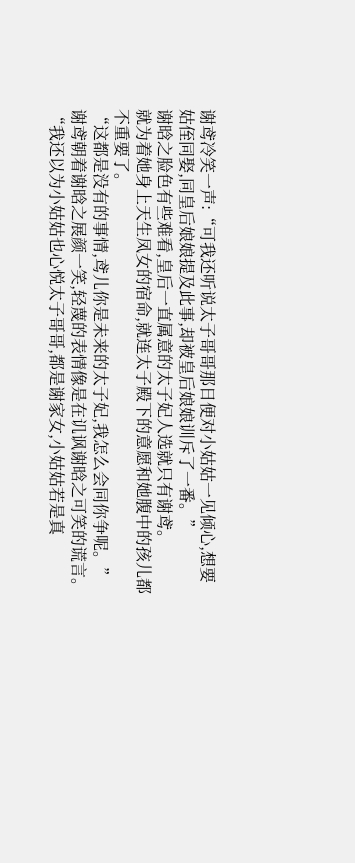谢鸢冷笑一声:“可我还听说太子哥哥那日便对小姑姑一见倾心,想要姑侄同娶,同皇后娘娘提及此事,却被皇后娘娘训斥了一番。”
谢晗之脸色有些难看,皇后一直属意的太子妃人选就只有谢鸢。
就为着她身上天生凤女的宿命,就连太子殿下的意愿和她腹中的孩儿都不重要了。
“这都是没有的事情,鸢儿你是未来的太子妃,我怎么会同你争呢。”
谢鸢朝着谢晗之展颜一笑,轻蔑的表情像是在讥讽谢晗之可笑的谎言。
“我还以为小姑姑也心悦太子哥哥,都是谢家女,小姑姑若是真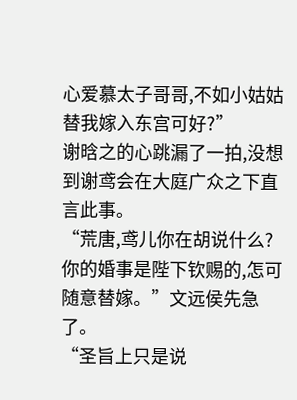心爱慕太子哥哥,不如小姑姑替我嫁入东宫可好?”
谢晗之的心跳漏了一拍,没想到谢鸢会在大庭广众之下直言此事。
“荒唐,鸢儿你在胡说什么?你的婚事是陛下钦赐的,怎可随意替嫁。”文远侯先急了。
“圣旨上只是说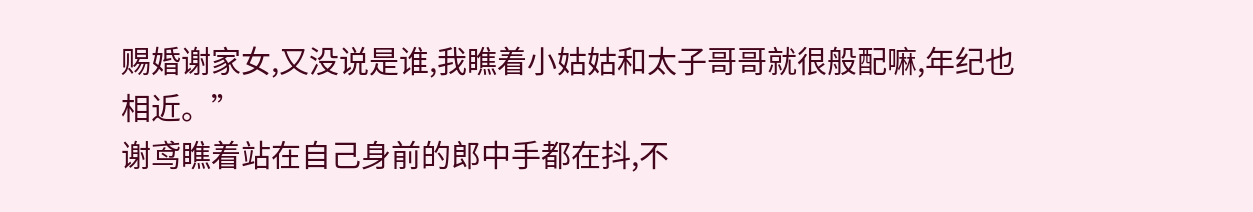赐婚谢家女,又没说是谁,我瞧着小姑姑和太子哥哥就很般配嘛,年纪也相近。”
谢鸢瞧着站在自己身前的郎中手都在抖,不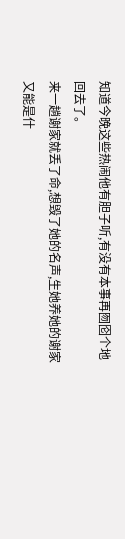知道今晚这些热闹他有胆子听,有没有本事再囫囵个地回去了。
来一趟谢家就丢了命,想毁了她的名声,生她养她的谢家又能是什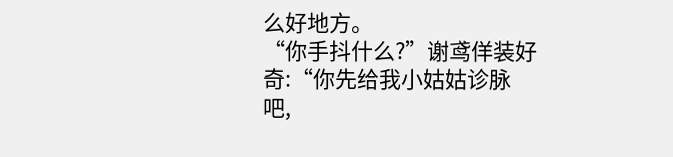么好地方。
“你手抖什么?”谢鸢佯装好奇:“你先给我小姑姑诊脉吧,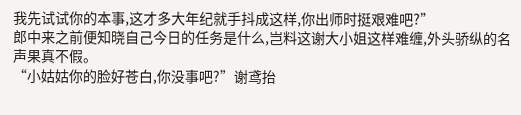我先试试你的本事,这才多大年纪就手抖成这样,你出师时挺艰难吧?”
郎中来之前便知晓自己今日的任务是什么,岂料这谢大小姐这样难缠,外头骄纵的名声果真不假。
“小姑姑你的脸好苍白,你没事吧?”谢鸢抬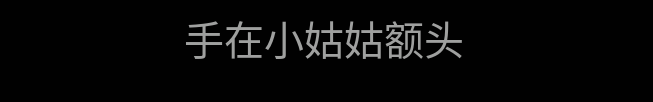手在小姑姑额头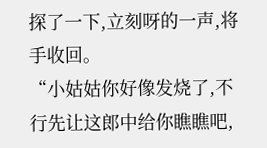探了一下,立刻呀的一声,将手收回。
“小姑姑你好像发烧了,不行先让这郎中给你瞧瞧吧,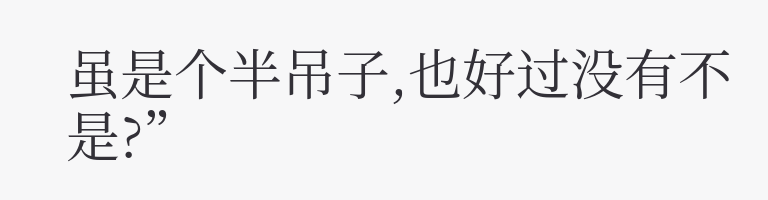虽是个半吊子,也好过没有不是?”